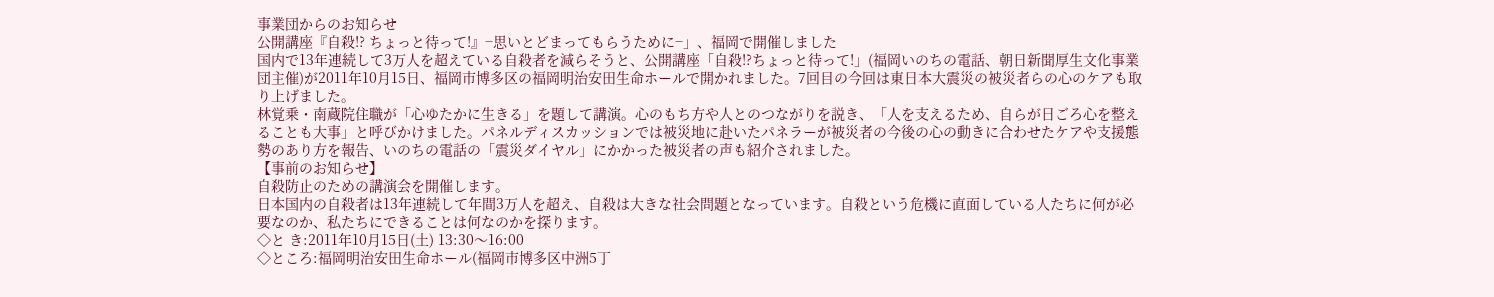事業団からのお知らせ
公開講座『自殺!? ちょっと待って!』−思いとどまってもらうために−」、福岡で開催しました
国内で13年連続して3万人を超えている自殺者を減らそうと、公開講座「自殺!?ちょっと待って!」(福岡いのちの電話、朝日新聞厚生文化事業団主催)が2011年10月15日、福岡市博多区の福岡明治安田生命ホールで開かれました。7回目の今回は東日本大震災の被災者らの心のケアも取り上げました。
林覚乗・南蔵院住職が「心ゆたかに生きる」を題して講演。心のもち方や人とのつながりを説き、「人を支えるため、自らが日ごろ心を整えることも大事」と呼びかけました。パネルディスカッションでは被災地に赴いたパネラーが被災者の今後の心の動きに合わせたケアや支援態勢のあり方を報告、いのちの電話の「震災ダイヤル」にかかった被災者の声も紹介されました。
【事前のお知らせ】
自殺防止のための講演会を開催します。
日本国内の自殺者は13年連続して年間3万人を超え、自殺は大きな社会問題となっています。自殺という危機に直面している人たちに何が必要なのか、私たちにできることは何なのかを探ります。
◇と き:2011年10月15日(土) 13:30〜16:00
◇ところ:福岡明治安田生命ホール(福岡市博多区中洲5丁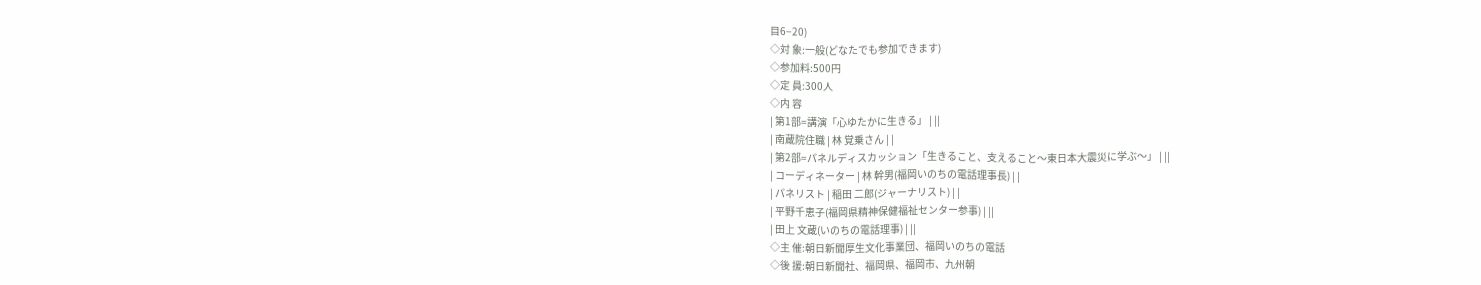目6−20)
◇対 象:一般(どなたでも参加できます)
◇参加料:500円
◇定 員:300人
◇内 容
| 第1部=講演「心ゆたかに生きる」 | ||
| 南蔵院住職 | 林 覚乗さん | |
| 第2部=パネルディスカッション「生きること、支えること〜東日本大震災に学ぶ〜」 | ||
| コーディネーター | 林 幹男(福岡いのちの電話理事長) | |
| パネリスト | 稲田 二郎(ジャーナリスト) | |
| 平野千恵子(福岡県精神保健福祉センター参事) | ||
| 田上 文蔵(いのちの電話理事) | ||
◇主 催:朝日新聞厚生文化事業団、福岡いのちの電話
◇後 援:朝日新聞社、福岡県、福岡市、九州朝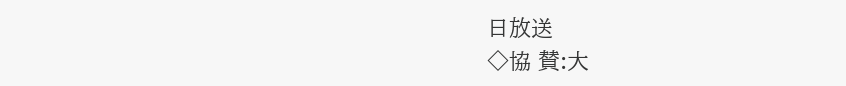日放送
◇協 賛:大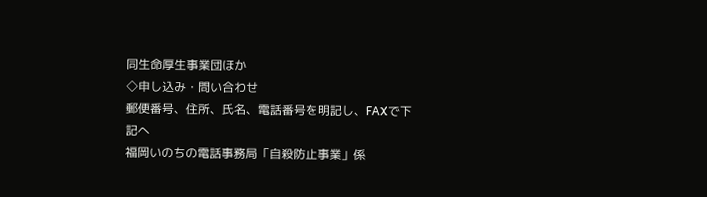同生命厚生事業団ほか
◇申し込み・問い合わせ
郵便番号、住所、氏名、電話番号を明記し、FAXで下記へ
福岡いのちの電話事務局「自殺防止事業」係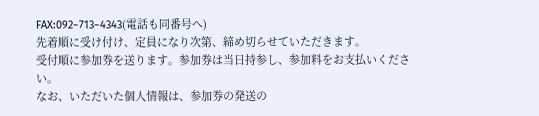FAX:092−713−4343(電話も同番号へ)
先着順に受け付け、定員になり次第、締め切らせていただきます。
受付順に参加券を送ります。参加券は当日持参し、参加料をお支払いください。
なお、いただいた個人情報は、参加券の発送の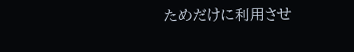ためだけに利用させ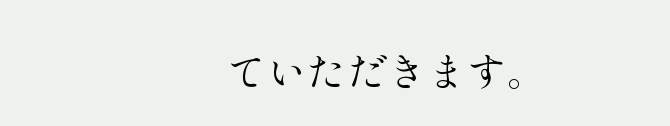ていただきます。